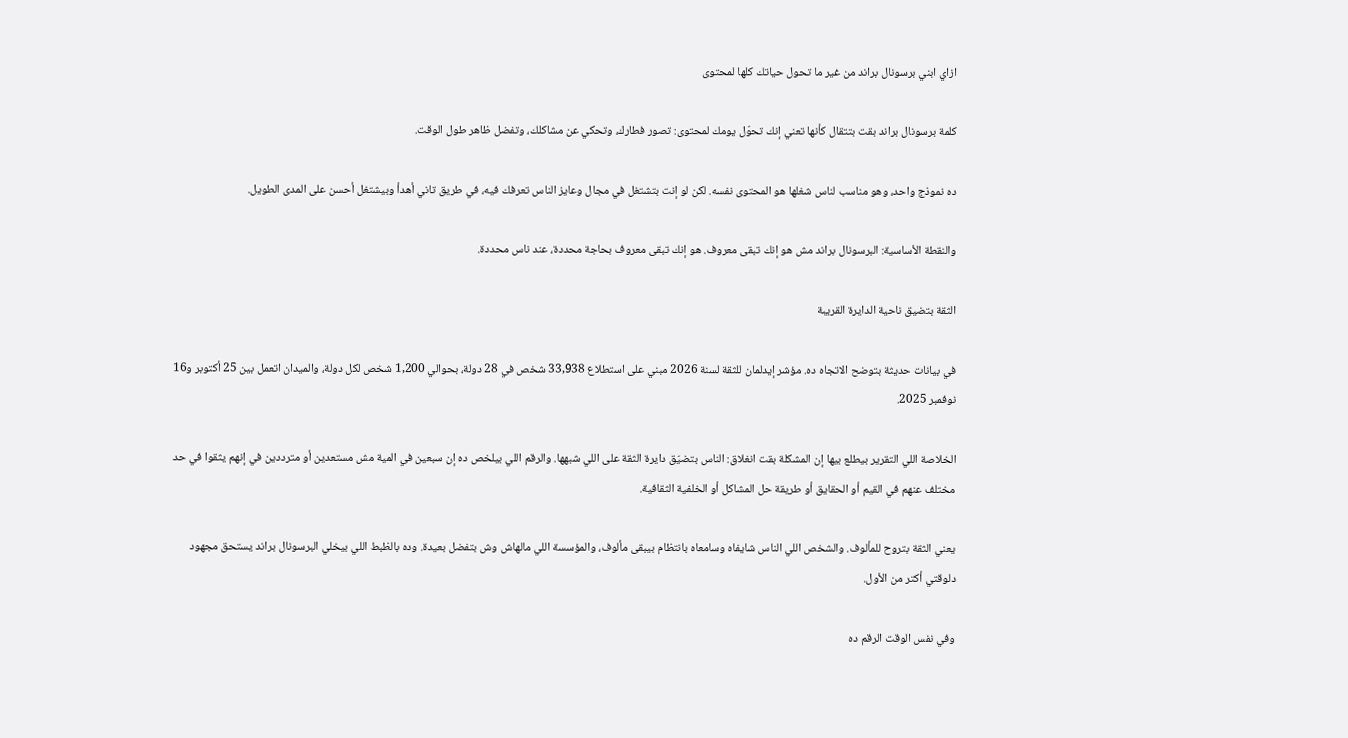ازاي ابني برسونال براند من غير ما تحول حياتك كلها لمحتوى

كلمة برسونال براند بقت بتتقال كأنها تعني إنك تحوّل يومك لمحتوى: تصور فطارك، وتحكي عن مشاكلك، وتفضل ظاهر طول الوقت.

ده نموذج واحد، وهو مناسب لناس شغلها هو المحتوى نفسه. لكن لو إنت بتشتغل في مجال وعايز الناس تعرفك فيه، في طريق تاني أهدأ وبيشتغل أحسن على المدى الطويل.

والنقطة الأساسية: البرسونال براند مش هو إنك تبقى معروف. هو إنك تبقى معروف بحاجة محددة، عند ناس محددة.

الثقة بتضيق ناحية الدايرة القريبة

في بيانات حديثة بتوضح الاتجاه ده. مؤشر إيدلمان للثقة لسنة 2026 مبني على استطلاع 33,938 شخص في 28 دولة، بحوالي 1,200 شخص لكل دولة، والميدان اتعمل بين 25 أكتوبر و16 نوفمبر 2025.

الخلاصة اللي التقرير بيطلع بيها إن المشكلة بقت انغلاق: الناس بتضيّق دايرة الثقة على اللي شبهها. والرقم اللي بيلخص ده إن سبعين في المية مش مستعدين أو مترددين في إنهم يثقوا في حد مختلف عنهم في القيم أو الحقايق أو طريقة حل المشاكل أو الخلفية الثقافية.

يعني الثقة بتروح للمألوف. والشخص اللي الناس شايفاه وسامعاه بانتظام بيبقى مألوف، والمؤسسة اللي مالهاش وش بتفضل بعيدة. وده بالظبط اللي بيخلي البرسونال براند يستحق مجهود دلوقتي أكتر من الأول.

وفي نفس الوقت الرقم ده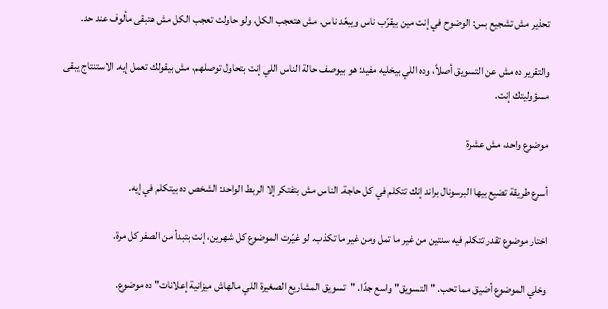تحذير مش تشجيع بس: الوضوح في إنت مين بيقرّب ناس ويبعّد ناس. مش هتعجب الكل، ولو حاولت تعجب الكل مش هتبقى مألوف عند حد.

والتقرير ده مش عن التسويق أصلاً، وده اللي بيخليه مفيد: هو بيوصف حالة الناس اللي إنت بتحاول توصلهم، مش بيقولك تعمل إيه. الاستنتاج يبقى مسؤوليتك إنت.

موضوع واحد، مش عشرة

أسرع طريقة تضيع بيها البرسونال براند إنك تتكلم في كل حاجة. الناس مش بتفتكر إلا الربط الواحد: الشخص ده بيتكلم في إيه.

اختار موضوع تقدر تتكلم فيه سنتين من غير ما تمل ومن غير ما تكذب. لو غيّرت الموضوع كل شهرين، إنت بتبدأ من الصفر كل مرة.

وخلي الموضوع أضيق مما تحب. "التسويق" واسع جدًا. "تسويق المشاريع الصغيرة اللي مالهاش ميزانية إعلانات" ده موضوع.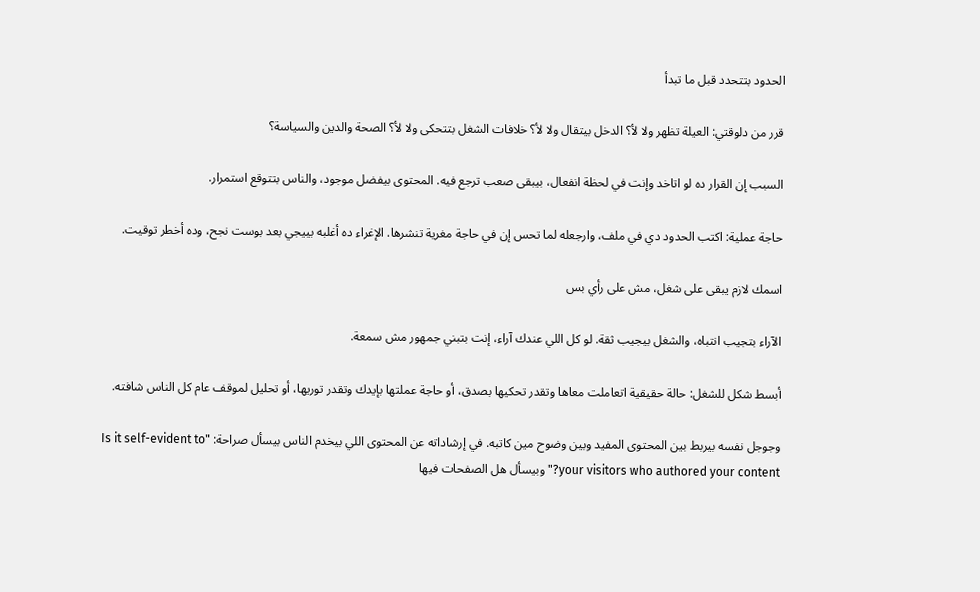الحدود بتتحدد قبل ما تبدأ

قرر من دلوقتي: العيلة تظهر ولا لأ؟ الدخل بيتقال ولا لأ؟ خلافات الشغل بتتحكى ولا لأ؟ الصحة والدين والسياسة؟

السبب إن القرار ده لو اتاخد وإنت في لحظة انفعال، بيبقى صعب ترجع فيه. المحتوى بيفضل موجود، والناس بتتوقع استمرار.

حاجة عملية: اكتب الحدود دي في ملف، وارجعله لما تحس إن في حاجة مغرية تنشرها. الإغراء ده أغلبه بييجي بعد بوست نجح، وده أخطر توقيت.

اسمك لازم يبقى على شغل، مش على رأي بس

الآراء بتجيب انتباه، والشغل بيجيب ثقة. لو كل اللي عندك آراء، إنت بتبني جمهور مش سمعة.

أبسط شكل للشغل: حالة حقيقية اتعاملت معاها وتقدر تحكيها بصدق، أو حاجة عملتها بإيدك وتقدر توريها، أو تحليل لموقف عام كل الناس شافته.

وجوجل نفسه بيربط بين المحتوى المفيد وبين وضوح مين كاتبه. في إرشاداته عن المحتوى اللي بيخدم الناس بيسأل صراحة: "Is it self-evident to your visitors who authored your content?" وبيسأل هل الصفحات فيها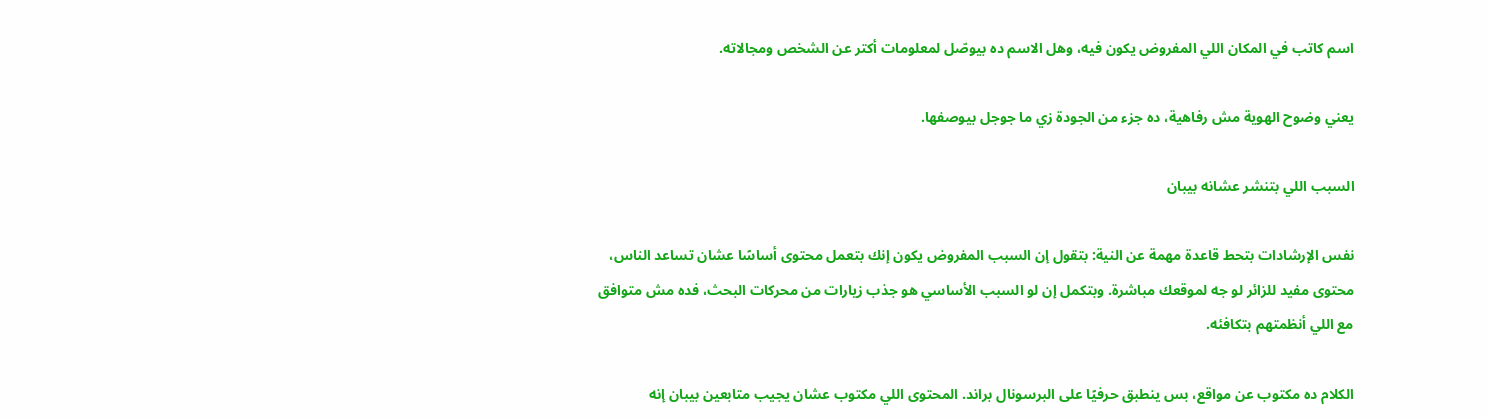اسم كاتب في المكان اللي المفروض يكون فيه، وهل الاسم ده بيوصّل لمعلومات أكتر عن الشخص ومجالاته.

يعني وضوح الهوية مش رفاهية، ده جزء من الجودة زي ما جوجل بيوصفها.

السبب اللي بتنشر عشانه بيبان

نفس الإرشادات بتحط قاعدة مهمة عن النية: بتقول إن السبب المفروض يكون إنك بتعمل محتوى أساسًا عشان تساعد الناس، محتوى مفيد للزائر لو جه لموقعك مباشرة. وبتكمل إن لو السبب الأساسي هو جذب زيارات من محركات البحث، فده مش متوافق مع اللي أنظمتهم بتكافئه.

الكلام ده مكتوب عن مواقع، بس ينطبق حرفيًا على البرسونال براند. المحتوى اللي مكتوب عشان يجيب متابعين بيبان إنه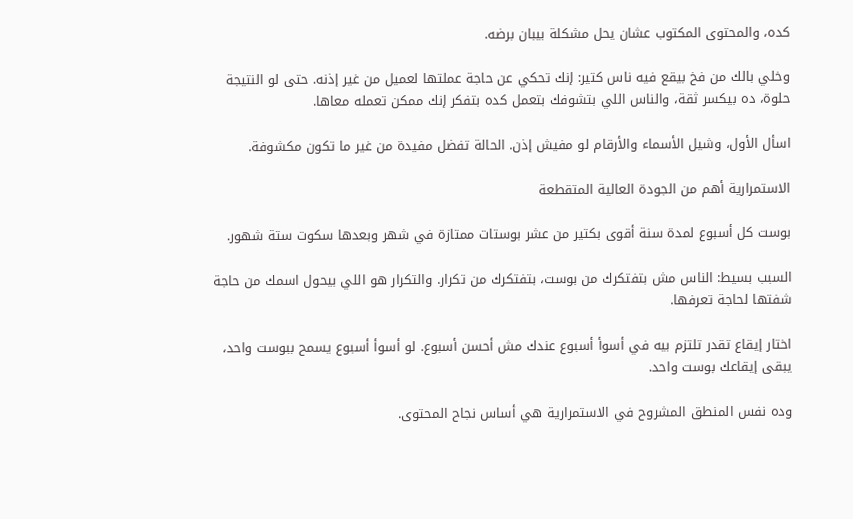كده، والمحتوى المكتوب عشان يحل مشكلة بيبان برضه.

وخلي بالك من فخ بيقع فيه ناس كتير: إنك تحكي عن حاجة عملتها لعميل من غير إذنه. حتى لو النتيجة حلوة، ده بيكسر ثقة، والناس اللي بتشوفك بتعمل كده بتفكر إنك ممكن تعمله معاها.

اسأل الأول، وشيل الأسماء والأرقام لو مفيش إذن. الحالة تفضل مفيدة من غير ما تكون مكشوفة.

الاستمرارية أهم من الجودة العالية المتقطعة

بوست كل أسبوع لمدة سنة أقوى بكتير من عشر بوستات ممتازة في شهر وبعدها سكوت ستة شهور.

السبب بسيط: الناس مش بتفتكرك من بوست، بتفتكرك من تكرار. والتكرار هو اللي بيحول اسمك من حاجة شفتها لحاجة تعرفها.

اختار إيقاع تقدر تلتزم بيه في أسوأ أسبوع عندك مش أحسن أسبوع. لو أسوأ أسبوع يسمح ببوست واحد، يبقى إيقاعك بوست واحد.

وده نفس المنطق المشروح في الاستمرارية هي أساس نجاح المحتوى.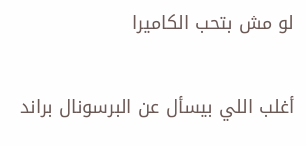لو مش بتحب الكاميرا

أغلب اللي بيسأل عن البرسونال براند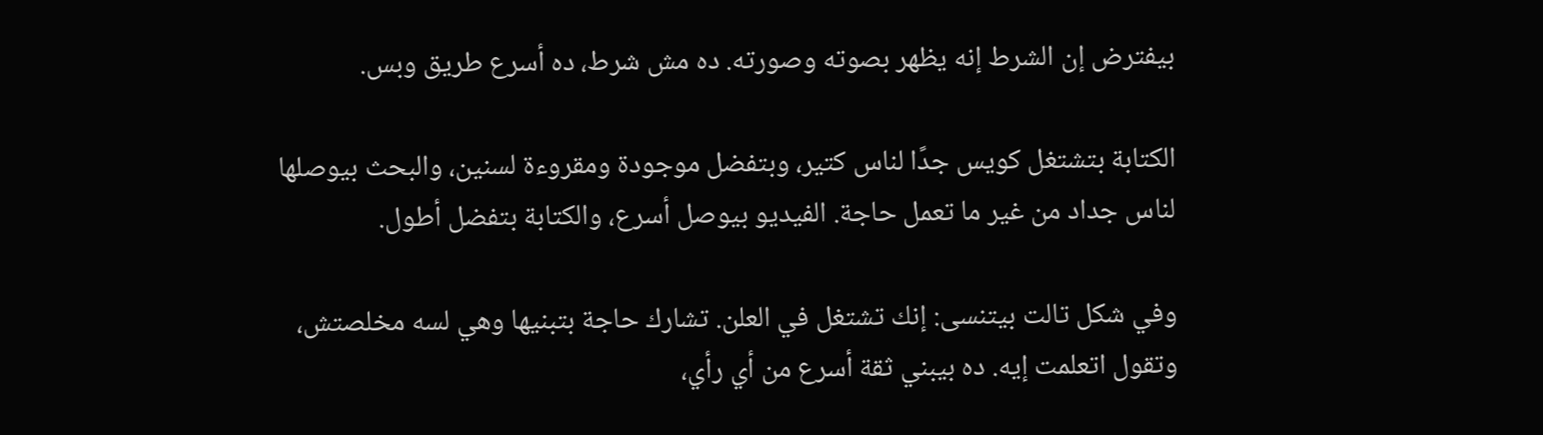بيفترض إن الشرط إنه يظهر بصوته وصورته. ده مش شرط، ده أسرع طريق وبس.

الكتابة بتشتغل كويس جدًا لناس كتير، وبتفضل موجودة ومقروءة لسنين، والبحث بيوصلها لناس جداد من غير ما تعمل حاجة. الفيديو بيوصل أسرع، والكتابة بتفضل أطول.

وفي شكل تالت بيتنسى: إنك تشتغل في العلن. تشارك حاجة بتبنيها وهي لسه مخلصتش، وتقول اتعلمت إيه. ده بيبني ثقة أسرع من أي رأي،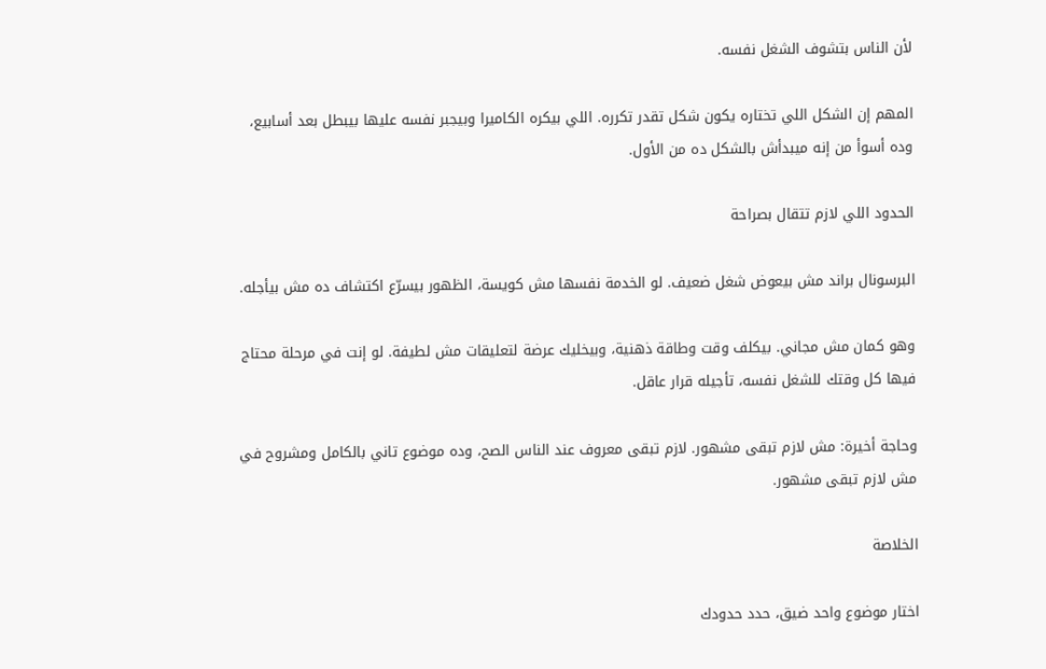لأن الناس بتشوف الشغل نفسه.

المهم إن الشكل اللي تختاره يكون شكل تقدر تكرره. اللي بيكره الكاميرا وبيجبر نفسه عليها بيبطل بعد أسابيع، وده أسوأ من إنه ميبدأش بالشكل ده من الأول.

الحدود اللي لازم تتقال بصراحة

البرسونال براند مش بيعوض شغل ضعيف. لو الخدمة نفسها مش كويسة، الظهور بيسرّع اكتشاف ده مش بيأجله.

وهو كمان مش مجاني. بيكلف وقت وطاقة ذهنية، وبيخليك عرضة لتعليقات مش لطيفة. لو إنت في مرحلة محتاج فيها كل وقتك للشغل نفسه، تأجيله قرار عاقل.

وحاجة أخيرة: مش لازم تبقى مشهور. لازم تبقى معروف عند الناس الصح، وده موضوع تاني بالكامل ومشروح في مش لازم تبقى مشهور.

الخلاصة

اختار موضوع واحد ضيق، حدد حدودك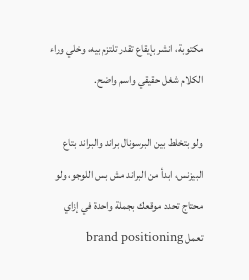مكتوبة، انشر بإيقاع تقدر تلتزم بيه، وخلي وراء الكلام شغل حقيقي واسم واضح.

ولو بتخلط بين البرسونال براند والبراند بتاع البيزنس، ابدأ من البراند مش بس اللوجو، ولو محتاج تحدد موقعك بجملة واحدة في إزاي تعمل brand positioning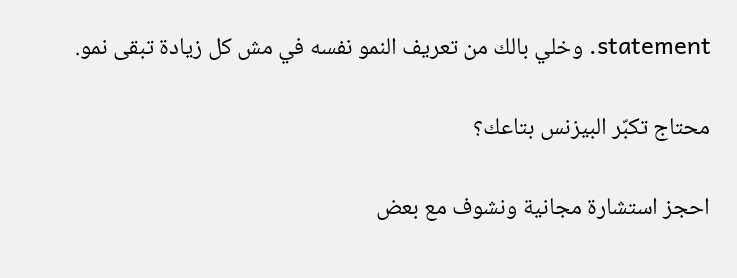statement. وخلي بالك من تعريف النمو نفسه في مش كل زيادة تبقى نمو.

محتاج تكبّر البيزنس بتاعك؟

احجز استشارة مجانية ونشوف مع بعض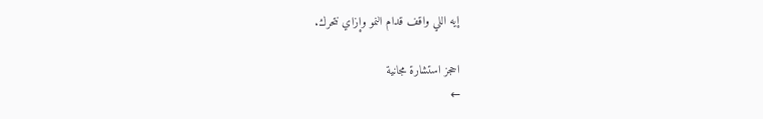إيه اللي واقف قدام النمو وإزاي نتحرك.

احجز استشارة مجانية
←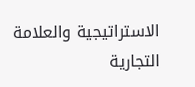الاستراتيجية والعلامة التجارية